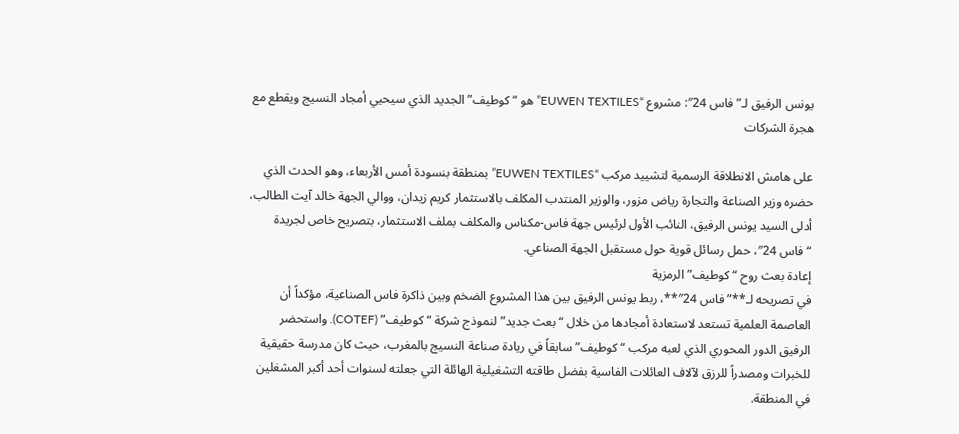يونس الرفيق لـ”فاس 24″: مشروع “EUWEN TEXTILES” هو “كوطيف” الجديد الذي سيحيي أمجاد النسيج ويقطع مع هجرة الشركات

على هامش الانطلاقة الرسمية لتشييد مركب “EUWEN TEXTILES” بمنطقة بنسودة أمس الأربعاء، وهو الحدث الذي حضره وزير الصناعة والتجارة رياض مزور، والوزير المنتدب المكلف بالاستثمار كريم زيدان، ووالي الجهة خالد آيت الطالب، أدلى السيد يونس الرفيق، النائب الأول لرئيس جهة فاس-مكناس والمكلف بملف الاستثمار، بتصريح خاص لجريدة “فاس 24″، حمل رسائل قوية حول مستقبل الجهة الصناعي.
إعادة بعث روح “كوطيف” الرمزية
في تصريحه لـ**”فاس 24″**، ربط يونس الرفيق بين هذا المشروع الضخم وبين ذاكرة فاس الصناعية، مؤكداً أن العاصمة العلمية تستعد لاستعادة أمجادها من خلال “بعث جديد” لنموذج شركة “كوطيف” (COTEF). واستحضر الرفيق الدور المحوري الذي لعبه مركب “كوطيف” سابقاً في ريادة صناعة النسيج بالمغرب، حيث كان مدرسة حقيقية للخبرات ومصدراً للرزق لآلاف العائلات الفاسية بفضل طاقته التشغيلية الهائلة التي جعلته لسنوات أحد أكبر المشغلين في المنطقة.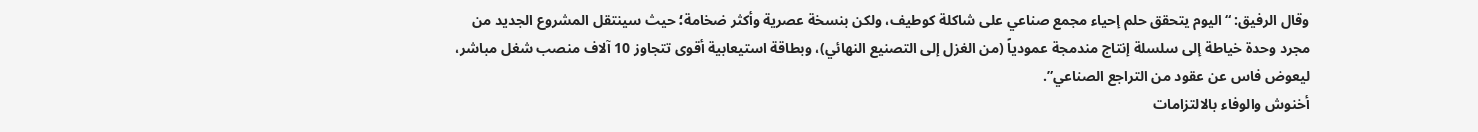وقال الرفيق: “اليوم يتحقق حلم إحياء مجمع صناعي على شاكلة كوطيف، ولكن بنسخة عصرية وأكثر ضخامة؛ حيث سينتقل المشروع الجديد من مجرد وحدة خياطة إلى سلسلة إنتاج مندمجة عمودياً (من الغزل إلى التصنيع النهائي)، وبطاقة استيعابية أقوى تتجاوز 10 آلاف منصب شغل مباشر، ليعوض فاس عن عقود من التراجع الصناعي”.
أخنوش والوفاء بالالتزامات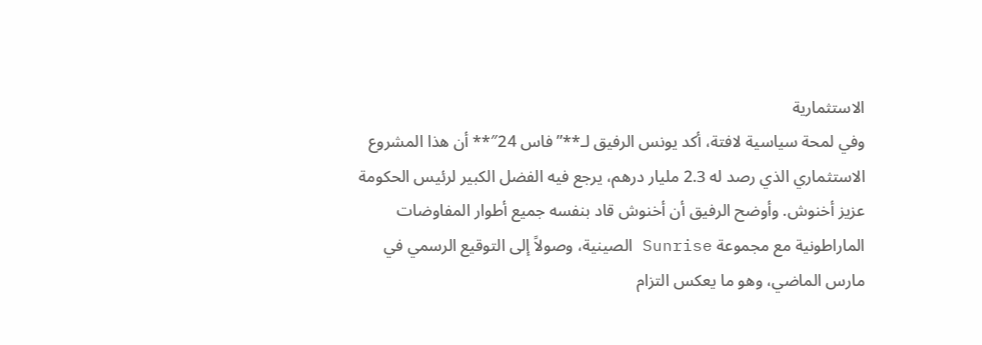الاستثمارية
وفي لمحة سياسية لافتة، أكد يونس الرفيق لـ**”فاس 24″** أن هذا المشروع الاستثماري الذي رصد له 2.3 مليار درهم، يرجع فيه الفضل الكبير لرئيس الحكومة عزيز أخنوش. وأوضح الرفيق أن أخنوش قاد بنفسه جميع أطوار المفاوضات الماراطونية مع مجموعة Sunrise الصينية، وصولاً إلى التوقيع الرسمي في مارس الماضي، وهو ما يعكس التزام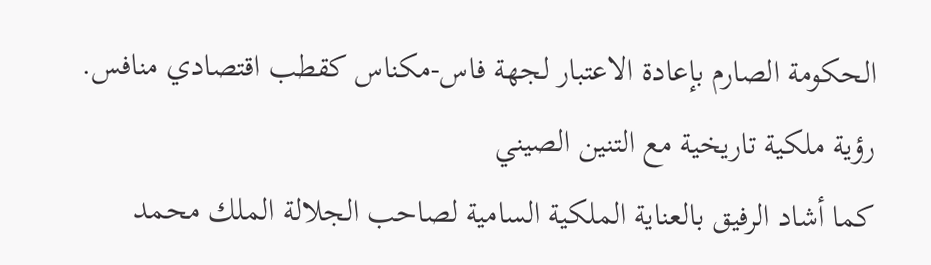الحكومة الصارم بإعادة الاعتبار لجهة فاس-مكناس كقطب اقتصادي منافس.
رؤية ملكية تاريخية مع التنين الصيني
كما أشاد الرفيق بالعناية الملكية السامية لصاحب الجلالة الملك محمد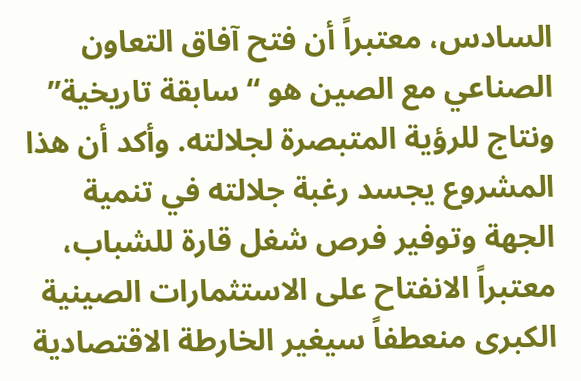السادس، معتبراً أن فتح آفاق التعاون الصناعي مع الصين هو “سابقة تاريخية” ونتاج للرؤية المتبصرة لجلالته. وأكد أن هذا المشروع يجسد رغبة جلالته في تنمية الجهة وتوفير فرص شغل قارة للشباب، معتبراً الانفتاح على الاستثمارات الصينية الكبرى منعطفاً سيغير الخارطة الاقتصادية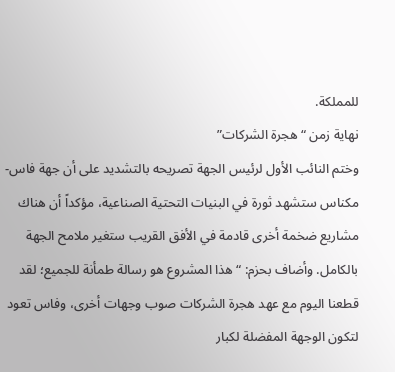للمملكة.
نهاية زمن “هجرة الشركات”
وختم النائب الأول لرئيس الجهة تصريحه بالتشديد على أن جهة فاس-مكناس ستشهد ثورة في البنيات التحتية الصناعية، مؤكداً أن هناك مشاريع ضخمة أخرى قادمة في الأفق القريب ستغير ملامح الجهة بالكامل. وأضاف بحزم: “هذا المشروع هو رسالة طمأنة للجميع؛ لقد قطعنا اليوم مع عهد هجرة الشركات صوب وجهات أخرى، وفاس تعود لتكون الوجهة المفضلة لكبار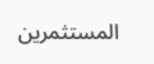المستثمرين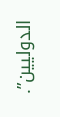الدوليين”.